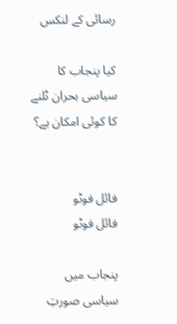رسائی کے لنکس

کیا پنجاب کا سیاسی بحران ٹلنے کا کوئی امکان ہے؟


فائل فوٹو
فائل فوٹو

پنجاب میں سیاسی صورتِ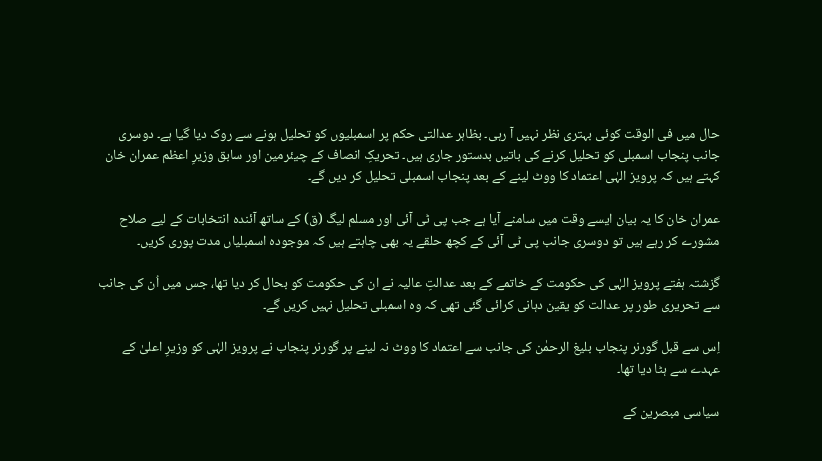حال میں فی الوقت کوئی بہتری نظر نہیں آ رہی۔ بظاہر عدالتی حکم پر اسمبلیوں کو تحلیل ہونے سے روک دیا گیا ہے۔ دوسری جانب پنجاب اسمبلی کو تحلیل کرنے کی باتیں بدستور جاری ہیں۔ تحریکِ انصاف کے چیئرمین اور سابق وزیرِ اعظم عمران خان کہتے ہیں کہ پرویز الہٰی اعتماد کا ووٹ لینے کے بعد پنجاب اسمبلی تحلیل کر دیں گے۔

عمران خان کا یہ بیان ایسے وقت میں سامنے آیا ہے جب پی ٹی آئی اور مسلم لیگ (ق) کے ساتھ آئندہ انتخابات کے لیے صلاح مشورے کر رہے ہیں تو دوسری جانب پی ٹی آئی کے کچھ حلقے یہ بھی چاہتے ہیں کہ موجودہ اسمبلیاں مدت پوری کریں۔

گزشتہ ہفتے پرویز الہٰی کی حکومت کے خاتمے کے بعد عدالتِ عالیہ نے ان کی حکومت کو بحال کر دیا تھا، جس میں اُن کی جانب سے تحریری طور پر عدالت کو یقین دہانی کرائی گئی تھی کہ وہ اسمبلی تحلیل نہیں کریں گے۔

اِس سے قبل گورنر پنجاب بلیغ الرحمٰن کی جانب سے اعتماد کا ووٹ نہ لینے پر گورنر پنجاب نے پرویز الہٰی کو وزیرِ اعلیٰ کے عہدے سے ہٹا دیا تھا۔

سیاسی مبصرین کے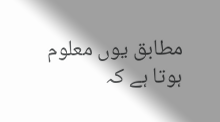مطابق یوں معلوم ہوتا ہے کہ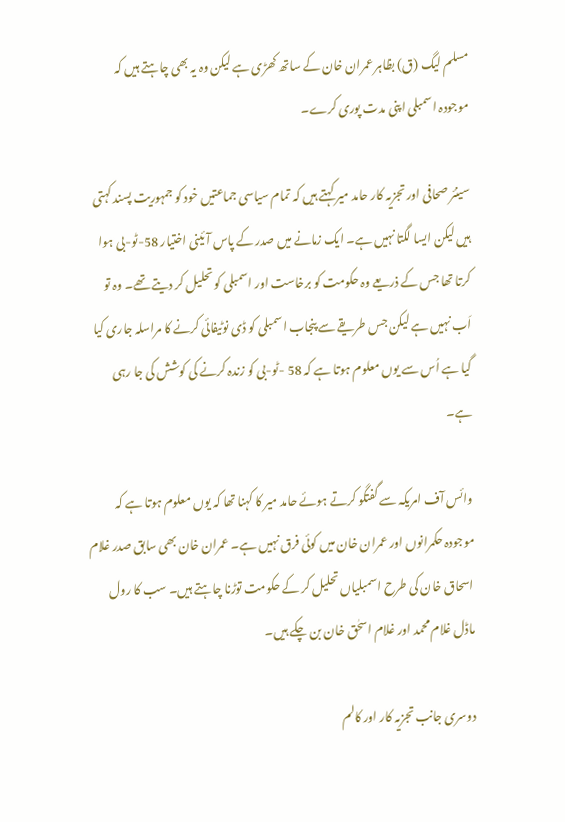مسلم لیگ (ق) بظاہر عمران خان کے ساتھ کھڑی ہے لیکن وہ یہ بھی چاہتے ہیں کہ موجودہ اسمبلی اپنی مدت پوری کرے۔

سینئر صحافی اور تجزیہ کار حامد میر کہتے ہیں کہ تمام سیاسی جماعتیں خود کو جمہوریت پسند کہتی ہیں لیکن ایسا لگتا نہیں ہے۔ ایک زمانے میں صدر کے پاس آئینی اختیار 58-ٹو-بی ہوا کرتا تھا جس کے ذریعے وہ حکومت کو برخاست اور اسمبلی کو تحلیل کر دیتے تھے۔ وہ تو اَب نہیں ہے لیکن جس طریقے سے پنجاب اسمبلی کو ڈی نوٹیفائی کرنے کا مراسلہ جاری کیا گیا ہے اُس سے یوں معلوم ہوتا ہے کہ 58 -ٹو-بی کو زندہ کرنے کی کوشش کی جا رہی ہے۔

وائس آف امریکہ سے گفتگو کرتے ہوئے حامد میر کا کہنا تھا کہ یوں معلوم ہوتا ہے کہ موجودہ حکمرانوں اور عمران خان میں کوئی فرق نہیں ہے۔ عمران خان بھی سابق صدر غلام اسحاق خان کی طرح اسمبلیاں تحلیل کر کے حکومت توڑنا چاہتے ہیں۔ سب کا رول ماڈل غلام محمد اور غلام اسحٰق خان بن چکے ہیں۔

دوسری جانب تجزیہ کار اور کالم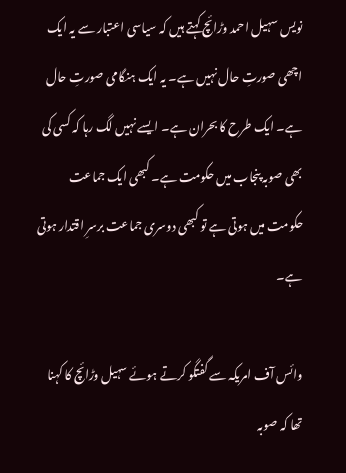نویس سہیل احمد وڑائچ کہتے ہیں کہ سیاسی اعتبار سے یہ ایک اچھی صورتِ حال نہیں ہے۔ یہ ایک ہنگامی صورتِ حال ہے۔ ایک طرح کا بحران ہے۔ ایسے نہیں لگ رہا کہ کسی کی بھی صوبہ پنجاب میں حکومت ہے۔ کبھی ایک جماعت حکومت میں ہوتی ہے تو کبھی دوسری جماعت برسرِ اقتدار ہوتی ہے۔

وائس آف امریکہ سے گفتگو کرتے ہوئے سہیل وڑائچ کا کہنا تھا کہ صوبہ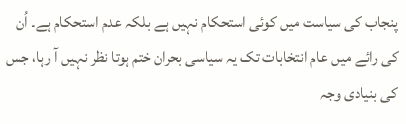پنجاب کی سیاست میں کوئی استحکام نہیں ہے بلکہ عدم استحکام ہے۔ اُن کی رائے میں عام انتخابات تک یہ سیاسی بحران ختم ہوتا نظر نہیں آ رہا، جس کی بنیادی وجہ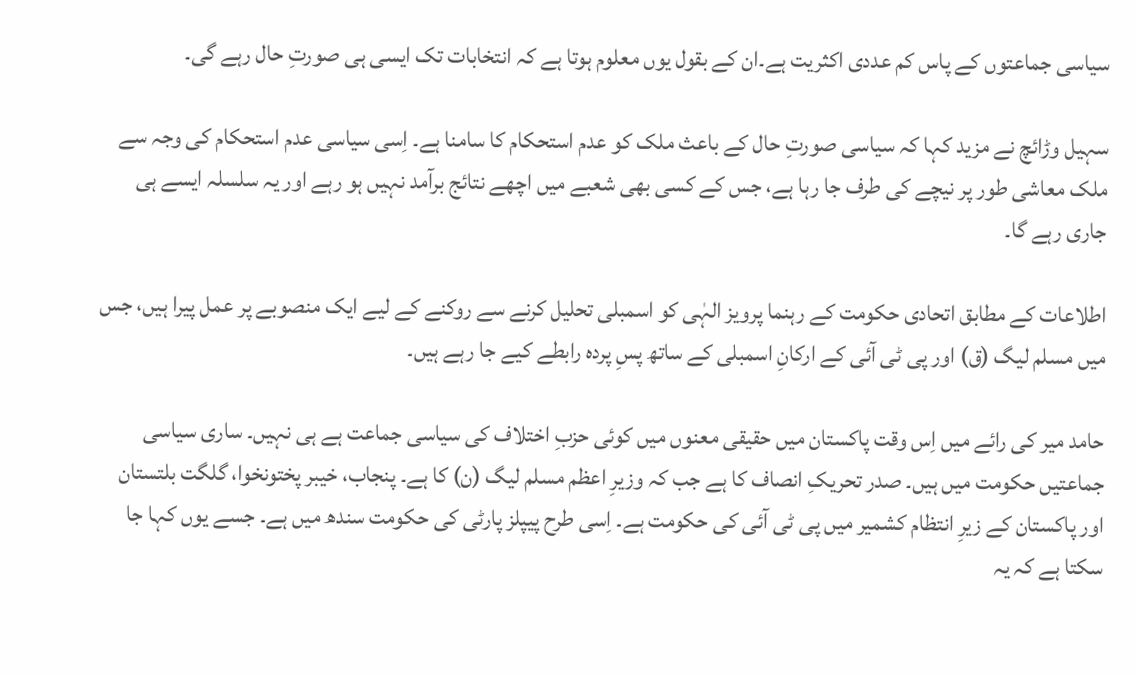سیاسی جماعتوں کے پاس کم عددی اکثریت ہے۔ان کے بقول یوں معلوم ہوتا ہے کہ انتخابات تک ایسی ہی صورتِ حال رہے گی۔

سہیل وڑائچ نے مزید کہا کہ سیاسی صورتِ حال کے باعث ملک کو عدم استحکام کا سامنا ہے۔ اِسی سیاسی عدم استحکام کی وجہ سے ملک معاشی طور پر نیچے کی طرف جا رہا ہے، جس کے کسی بھی شعبے میں اچھے نتائج برآمد نہیں ہو رہے اور یہ سلسلہ ایسے ہی جاری رہے گا۔

اطلاعات کے مطابق اتحادی حکومت کے رہنما پرویز الہٰی کو اسمبلی تحلیل کرنے سے روکنے کے لیے ایک منصوبے پر عمل پیرا ہیں، جس میں مسلم لیگ (ق) اور پی ٹی آئی کے ارکانِ اسمبلی کے ساتھ پسِ پردہ رابطے کیے جا رہے ہیں۔

حامد میر کی رائے میں اِس وقت پاکستان میں حقیقی معنوں میں کوئی حزبِ اختلاف کی سیاسی جماعت ہے ہی نہیں۔ ساری سیاسی جماعتیں حکومت میں ہیں۔ صدر تحریکِ انصاف کا ہے جب کہ وزیرِ اعظم مسلم لیگ (ن) کا ہے۔ پنجاب، خیبر پختونخوا، گلگت بلتستان اور پاکستان کے زیرِ انتظام کشمیر میں پی ٹی آئی کی حکومت ہے۔ اِسی طرح پیپلز پارٹی کی حکومت سندھ میں ہے۔ جسے یوں کہا جا سکتا ہے کہ یہ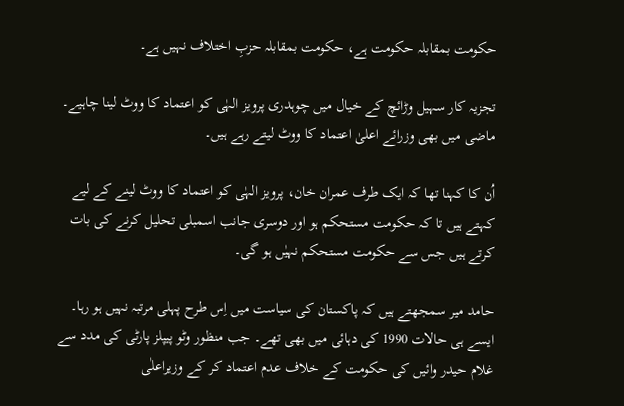حکومت بمقابلہ حکومت ہے، حکومت بمقابلہ حزبِ اختلاف نہیں ہے۔

تجزیہ کار سہیل وڑائچ کے خیال میں چوہدری پرویز الہٰی کو اعتماد کا ووٹ لینا چاہیے۔ ماضی میں بھی وزرائے اعلیٰ اعتماد کا ووٹ لیتے رہے ہیں۔

اُن کا کہنا تھا کہ ایک طرف عمران خان، پرویز الہٰی کو اعتماد کا ووٹ لینے کے لیے کہتے ہیں تا کہ حکومت مستحکم ہو اور دوسری جانب اسمبلی تحلیل کرنے کی بات کرتے ہیں جس سے حکومت مستحکم نہیٰں ہو گی۔

حامد میر سمجھتے ہیں کہ پاکستان کی سیاست میں اِس طرح پہلی مرتبہ نہیں ہو رہا۔ ایسے ہی حالات 1990 کی دہائی میں بھی تھے۔ جب منظور وٹو پیپلز پارٹی کی مدد سے غلام حیدر وائیں کی حکومت کے خلاف عدم اعتماد کر کے وزیراعلٰی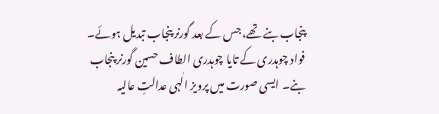پنجاب بنے تھے، جس کے بعد گورنر پنجاب تبدیل ہوئے۔ فواد چوہدری کے تایا چوہدری الطاف حسین گورنر پنجاب بنے۔ ایسی صورت میں پرویز الٰہی عدالتِ عالیہ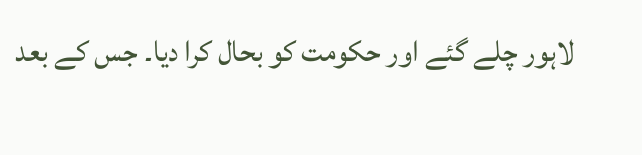لاہور چلے گئے اور حکومت کو بحال کرا دیا۔ جس کے بعد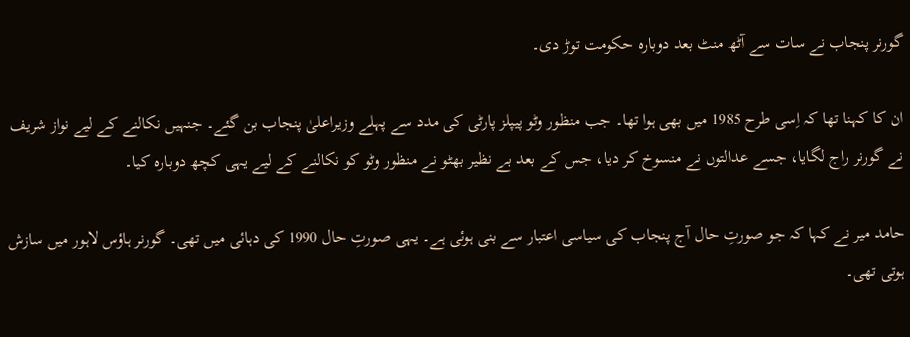گورنر پنجاب نے سات سے آٹھ منٹ بعد دوبارہ حکومت توڑ دی۔

ان کا کہنا تھا کہ اِسی طرح 1985 میں بھی ہوا تھا۔ جب منظور وٹو پیپلز پارٹی کی مدد سے پہلے وزیراعلیٰ پنجاب بن گئے۔ جنہیں نکالنے کے لیے نواز شریف نے گورنر راج لگایا، جسے عدالتوں نے منسوخ کر دیا، جس کے بعد بے نظیر بھٹو نے منظور وٹو کو نکالنے کے لیے یہی کچھ دوبارہ کیا۔

حامد میر نے کہا کہ جو صورتِ حال آج پنجاب کی سیاسی اعتبار سے بنی ہوئی ہے۔ یہی صورتِ حال 1990 کی دہائی میں تھی۔ گورنر ہاؤس لاہور میں سازش ہوتی تھی۔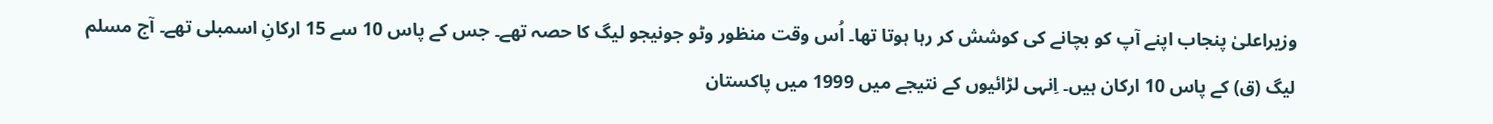وزیراعلیٰ پنجاب اپنے آپ کو بچانے کی کوشش کر رہا ہوتا تھا۔ اُس وقت منظور وٹو جونیجو لیگ کا حصہ تھے۔ جس کے پاس 10 سے 15 ارکانِ اسمبلی تھے۔ آج مسلم لیگ (ق) کے پاس 10 ارکان ہیں۔ اِنہی لڑائیوں کے نتیجے میں 1999 میں پاکستان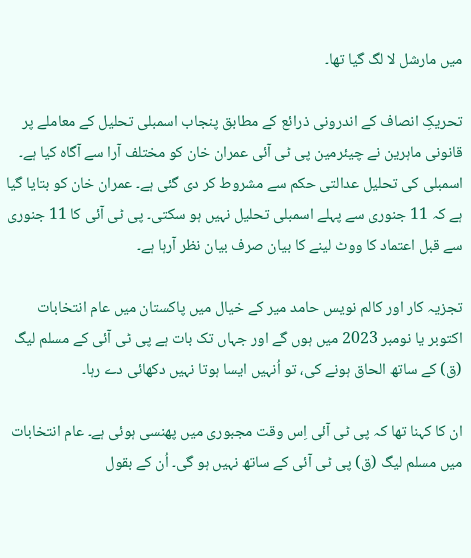میں مارشل لا لگ گیا تھا۔

تحریکِ انصاف کے اندرونی ذرائع کے مطابق پنجاب اسمبلی تحلیل کے معاملے پر قانونی ماہرین نے چیئرمین پی ٹی آئی عمران خان کو مختلف آرا سے آگاہ کیا ہے۔ اسمبلی کی تحلیل عدالتی حکم سے مشروط کر دی گئی ہے۔ عمران خان کو بتایا گیا ہے کہ 11 جنوری سے پہلے اسمبلی تحلیل نہیں ہو سکتی۔ پی ٹی آئی کا 11 جنوری سے قبل اعتماد کا ووٹ لینے کا بیان صرف بیان نظر آرہا ہے۔

تجزیہ کار اور کالم نویس حامد میر کے خیال میں پاکستان میں عام انتخابات اکتوبر یا نومبر 2023 میں ہوں گے اور جہاں تک بات ہے پی ٹی آئی کے مسلم لیگ (ق) کے ساتھ الحاق ہونے کی، تو اُنہیں ایسا ہوتا نہیں دکھائی دے رہا۔

ان کا کہنا تھا کہ پی ٹی آئی اِس وقت مجبوری میں پھنسی ہوئی ہے۔ عام انتخابات میں مسلم لیگ (ق) پی ٹی آئی کے ساتھ نہیں ہو گی۔ اُن کے بقول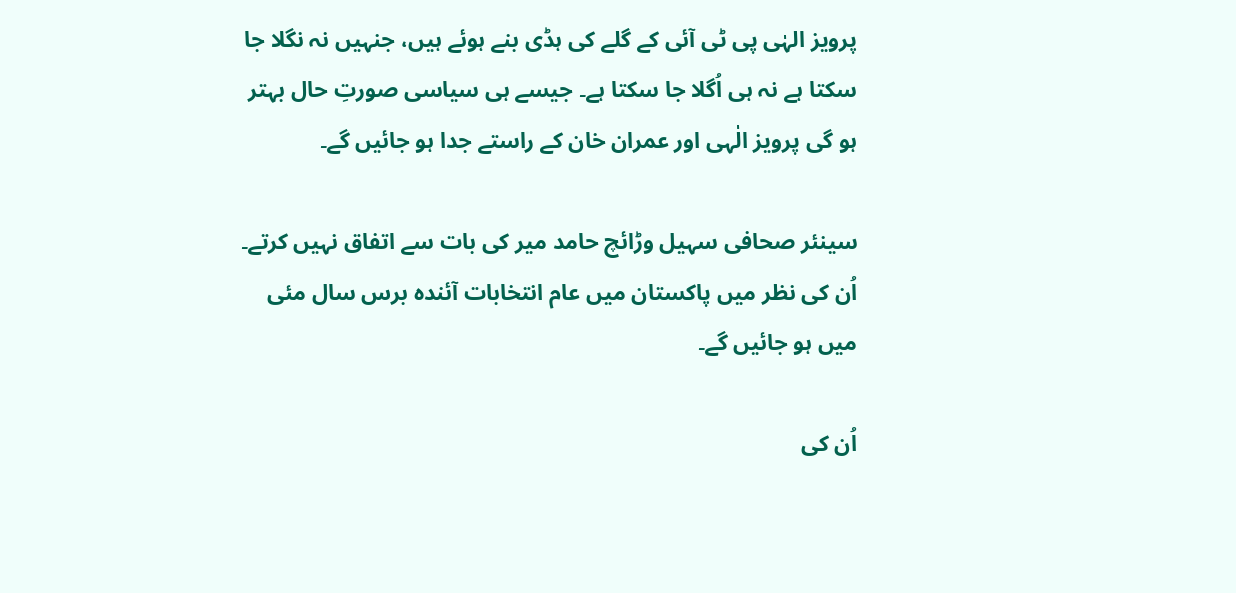پرویز الہٰی پی ٹی آئی کے گلے کی ہڈی بنے ہوئے ہیں، جنہیں نہ نگلا جا سکتا ہے نہ ہی اُگلا جا سکتا ہے۔ جیسے ہی سیاسی صورتِ حال بہتر ہو گی پرویز الٰہی اور عمران خان کے راستے جدا ہو جائیں گے۔

سینئر صحافی سہیل وڑائچ حامد میر کی بات سے اتفاق نہیں کرتے۔ اُن کی نظر میں پاکستان میں عام انتخابات آئندہ برس سال مئی میں ہو جائیں گے۔

اُن کی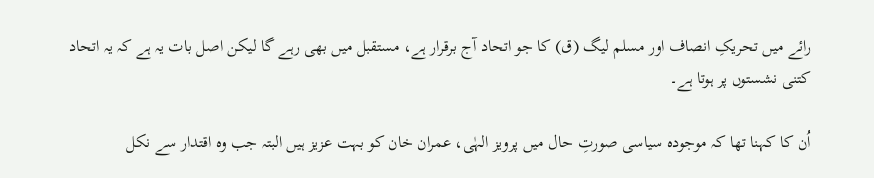رائے میں تحریکِ انصاف اور مسلم لیگ (ق) کا جو اتحاد آج برقرار ہے، مستقبل میں بھی رہے گا لیکن اصل بات یہ ہے کہ یہ اتحاد کتنی نشستوں پر ہوتا ہے۔

اُن کا کہنا تھا کہ موجودہ سیاسی صورتِ حال میں پرویز الہٰی، عمران خان کو بہت عزیز ہیں البتہ جب وہ اقتدار سے نکل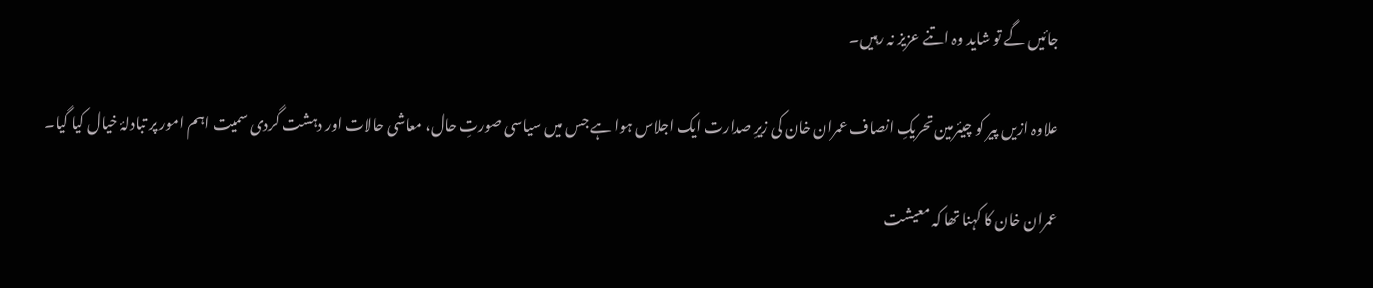جائیں گے تو شاید وہ اتنے عزیز نہ رہیں۔

علاوہ ازیں پیر کو چیئرمین تحریکِ انصاف عمران خان کی زیرِ صدارت ایک اجلاس ہوا ہے جس میں سیاسی صورتِ حال، معاشی حالات اور دہشت گردی سمیت اہم امور پر تبادلۂ خیال کیا گیا۔

عمران خان کا کہنا تھا کہ معیشت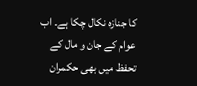کا جنازہ نکال چکا ہے۔ اب عوام کے جان و مال کے تحفظ میں بھی حکمران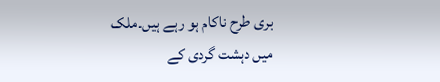بری طرح ناکام ہو رہے ہیں۔ملک میں دہشت گردی کے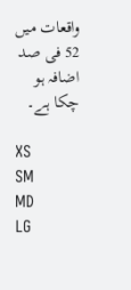واقعات میں 52 فی صد اضافہ ہو چکا ہے۔

XS
SM
MD
LG